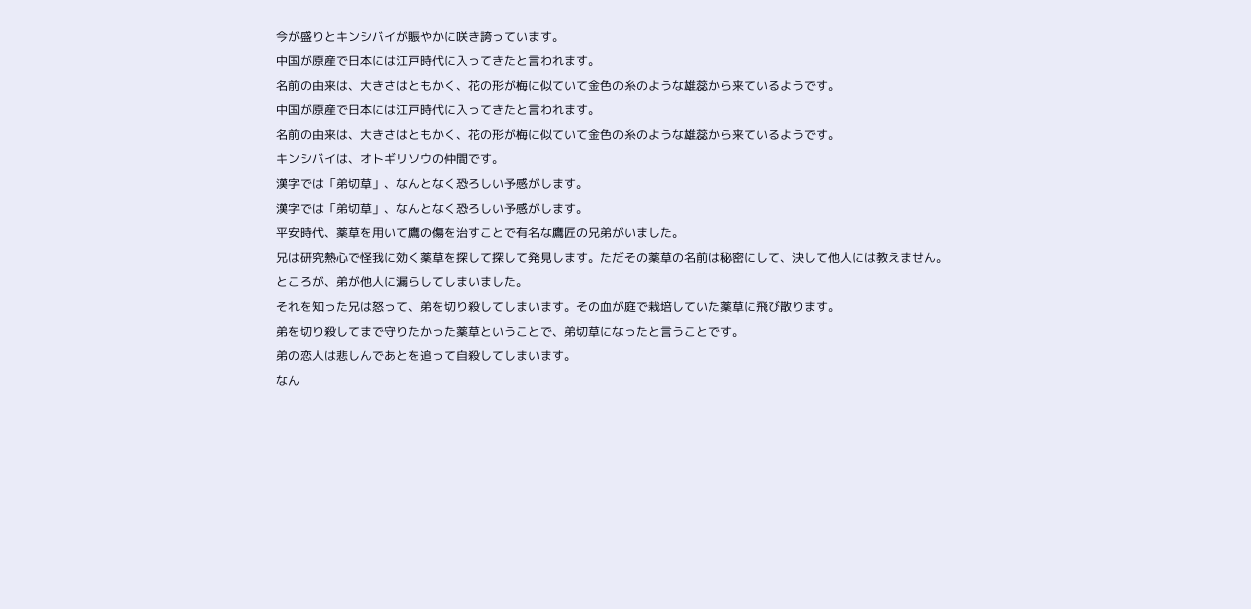今が盛りとキンシバイが賑やかに咲き誇っています。
中国が原産で日本には江戸時代に入ってきたと言われます。
名前の由来は、大きさはともかく、花の形が梅に似ていて金色の糸のような雄蕊から来ているようです。
中国が原産で日本には江戸時代に入ってきたと言われます。
名前の由来は、大きさはともかく、花の形が梅に似ていて金色の糸のような雄蕊から来ているようです。
キンシバイは、オトギリソウの仲間です。
漢字では「弟切草」、なんとなく恐ろしい予感がします。
漢字では「弟切草」、なんとなく恐ろしい予感がします。
平安時代、薬草を用いて鷹の傷を治すことで有名な鷹匠の兄弟がいました。
兄は研究熱心で怪我に効く薬草を探して探して発見します。ただその薬草の名前は秘密にして、決して他人には教えません。
ところが、弟が他人に漏らしてしまいました。
それを知った兄は怒って、弟を切り殺してしまいます。その血が庭で栽培していた薬草に飛び散ります。
弟を切り殺してまで守りたかった薬草ということで、弟切草になったと言うことです。
弟の恋人は悲しんであとを追って自殺してしまいます。
なん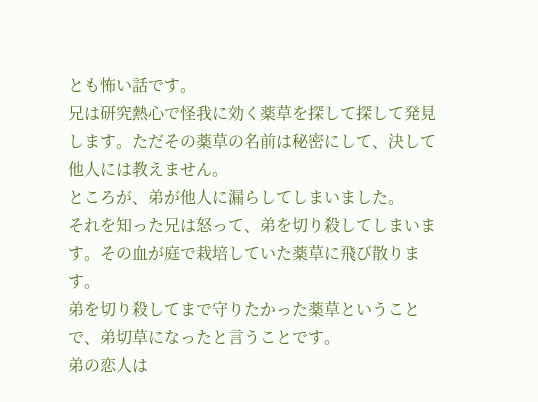とも怖い話です。
兄は研究熱心で怪我に効く薬草を探して探して発見します。ただその薬草の名前は秘密にして、決して他人には教えません。
ところが、弟が他人に漏らしてしまいました。
それを知った兄は怒って、弟を切り殺してしまいます。その血が庭で栽培していた薬草に飛び散ります。
弟を切り殺してまで守りたかった薬草ということで、弟切草になったと言うことです。
弟の恋人は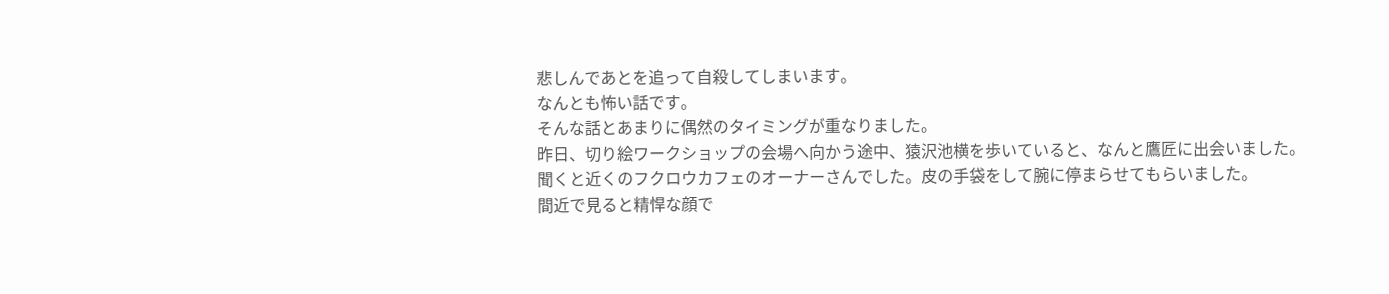悲しんであとを追って自殺してしまいます。
なんとも怖い話です。
そんな話とあまりに偶然のタイミングが重なりました。
昨日、切り絵ワークショップの会場へ向かう途中、猿沢池横を歩いていると、なんと鷹匠に出会いました。
聞くと近くのフクロウカフェのオーナーさんでした。皮の手袋をして腕に停まらせてもらいました。
間近で見ると精悍な顔で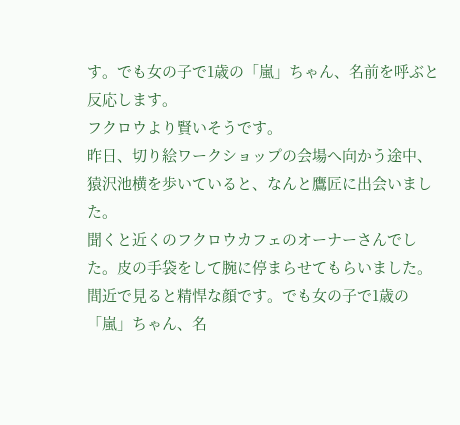す。でも女の子で1歳の「嵐」ちゃん、名前を呼ぶと反応します。
フクロウより賢いそうです。
昨日、切り絵ワークショップの会場へ向かう途中、猿沢池横を歩いていると、なんと鷹匠に出会いました。
聞くと近くのフクロウカフェのオーナーさんでした。皮の手袋をして腕に停まらせてもらいました。
間近で見ると精悍な顔です。でも女の子で1歳の「嵐」ちゃん、名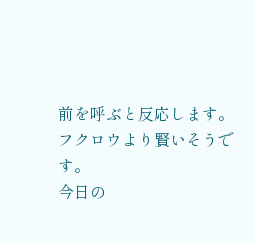前を呼ぶと反応します。
フクロウより賢いそうです。
今日の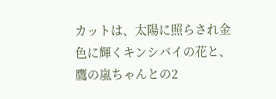カットは、太陽に照らされ金色に輝くキンシバイの花と、鷹の嵐ちゃんとの2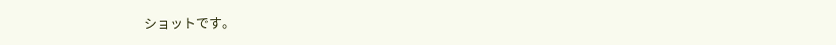ショットです。